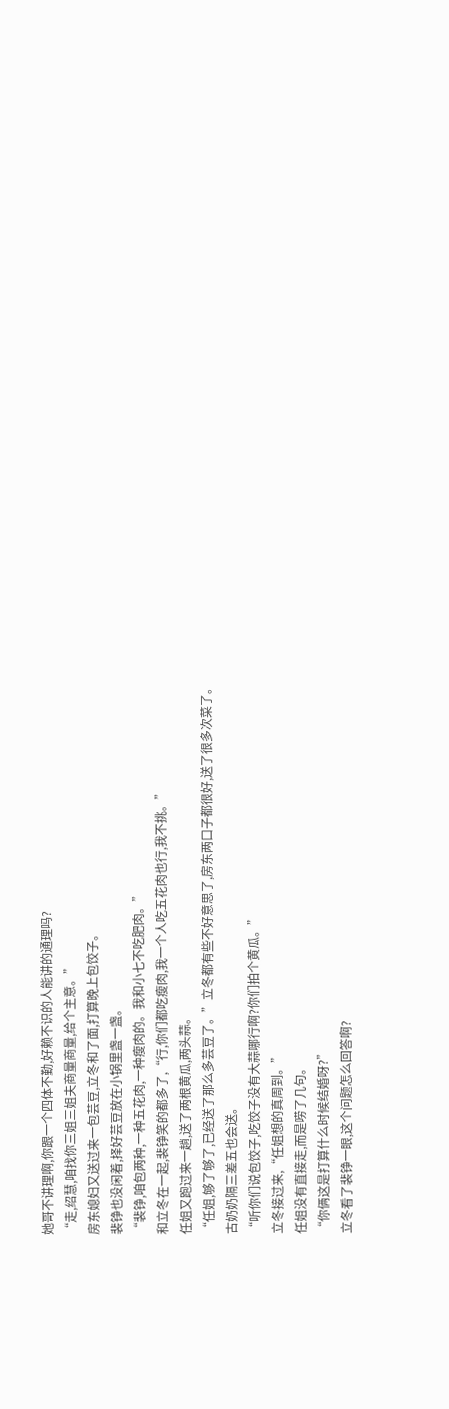她哥不讲理啊,你跟一个四体不勤,好赖不识的人能讲的通理吗?
“走,绍慧,咱找你三姐三姐夫商量商量,给个主意。”
房东媳妇又送过来一包芸豆,立冬和了面,打算晚上包饺子。
裴铮也没闲着,择好芸豆放在小锅里盏一盏。
“裴铮,咱包两种,一种五花肉,一种瘦肉的。我和小七不吃肥肉。”
和立冬在一起,裴铮笑的都多了,“行,你们都吃瘦肉,我一个人吃五花肉也行,我不挑。”
任姐又跑过来一趟,送了两根黄瓜,两头蒜。
“任姐,够了够了,已经送了那么多芸豆了。”立冬都有些不好意思了,房东两口子都很好,送了很多次菜了。
古奶奶隔三差五也会送。
“听你们说包饺子,吃饺子没有大蒜哪行啊?你们拍个黄瓜。”
立冬接过来,“任姐想的真周到。”
任姐没有直接走,而是唠了几句。
“你俩这是打算什么时候结婚呀?”
立冬看了裴铮一眼,这个问题怎么回答啊?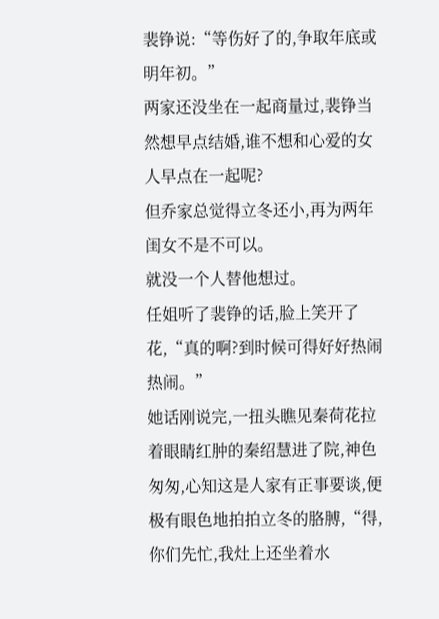裴铮说:“等伤好了的,争取年底或明年初。”
两家还没坐在一起商量过,裴铮当然想早点结婚,谁不想和心爱的女人早点在一起呢?
但乔家总觉得立冬还小,再为两年闺女不是不可以。
就没一个人替他想过。
任姐听了裴铮的话,脸上笑开了花,“真的啊?到时候可得好好热闹热闹。”
她话刚说完,一扭头瞧见秦荷花拉着眼睛红肿的秦绍慧进了院,神色匆匆,心知这是人家有正事要谈,便极有眼色地拍拍立冬的胳膊,“得,你们先忙,我灶上还坐着水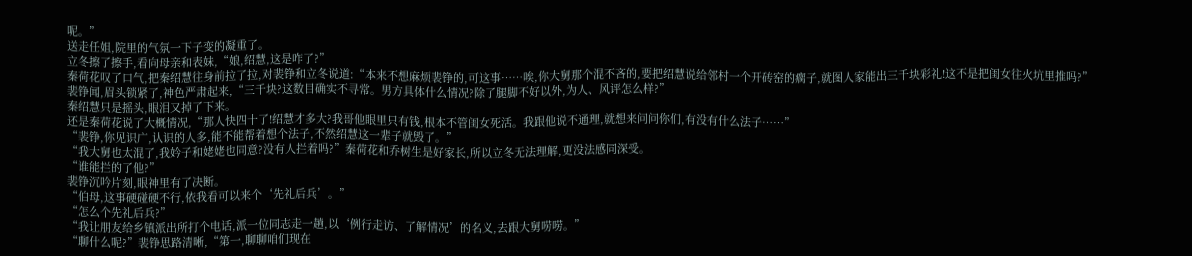呢。”
送走任姐,院里的气氛一下子变的凝重了。
立冬擦了擦手,看向母亲和表妹,“娘,绍慧,这是咋了?”
秦荷花叹了口气,把秦绍慧往身前拉了拉,对裴铮和立冬说道:“本来不想麻烦裴铮的,可这事……唉,你大舅那个混不吝的,要把绍慧说给邻村一个开砖窑的瘸子,就图人家能出三千块彩礼!这不是把闺女往火坑里推吗?”
裴铮闻,眉头锁紧了,神色严肃起来,“三千块?这数目确实不寻常。男方具体什么情况?除了腿脚不好以外,为人、风评怎么样?”
秦绍慧只是摇头,眼泪又掉了下来。
还是秦荷花说了大概情况,“那人快四十了!绍慧才多大?我哥他眼里只有钱,根本不管闺女死活。我跟他说不通理,就想来问问你们,有没有什么法子……”
“裴铮,你见识广,认识的人多,能不能帮着想个法子,不然绍慧这一辈子就毁了。”
“我大舅也太混了,我妗子和姥姥也同意?没有人拦着吗?”秦荷花和乔树生是好家长,所以立冬无法理解,更没法感同深受。
“谁能拦的了他?”
裴铮沉吟片刻,眼神里有了决断。
“伯母,这事硬碰硬不行,依我看可以来个‘先礼后兵’。”
“怎么个先礼后兵?”
“我让朋友给乡镇派出所打个电话,派一位同志走一趟,以‘例行走访、了解情况’的名义,去跟大舅唠唠。”
“聊什么呢?”裴铮思路清晰,“第一,聊聊咱们现在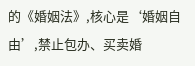的《婚姻法》,核心是‘婚姻自由’,禁止包办、买卖婚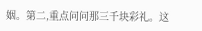姻。第二,重点问问那三千块彩礼。这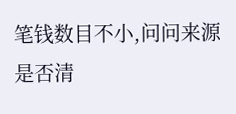笔钱数目不小,问问来源是否清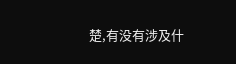楚,有没有涉及什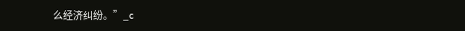么经济纠纷。”_c